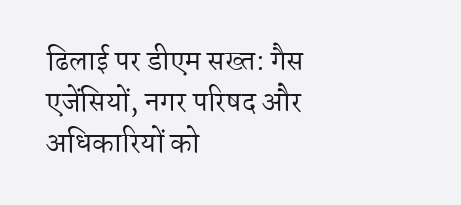ढिलाई पर डीएम सख्त: गैस एजेंसियों, नगर परिषद और अधिकारियों को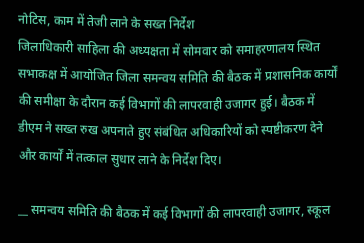नोटिस, काम में तेजी लाने के सख्त निर्देश
जिलाधिकारी साहिला की अध्यक्षता में सोमवार को समाहरणालय स्थित सभाकक्ष में आयोजित जिला समन्वय समिति की बैठक में प्रशासनिक कार्यों की समीक्षा के दौरान कई विभागों की लापरवाही उजागर हुई। बैठक में डीएम ने सख्त रुख अपनाते हुए संबंधित अधिकारियों को स्पष्टीकरण देने और कार्यों में तत्काल सुधार लाने के निर्देश दिए।

__ समन्वय समिति की बैठक में कई विभागों की लापरवाही उजागर, स्कूल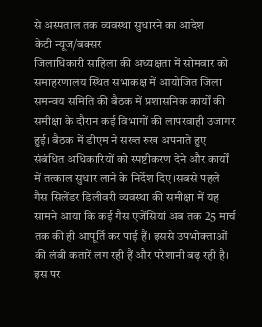से अस्पताल तक व्यवस्था सुधारने का आदेश
केटी न्यूज/बक्सर
जिलाधिकारी साहिला की अध्यक्षता में सोमवार को समाहरणालय स्थित सभाकक्ष में आयोजित जिला समन्वय समिति की बैठक में प्रशासनिक कार्यों की समीक्षा के दौरान कई विभागों की लापरवाही उजागर हुई। बैठक में डीएम ने सख्त रुख अपनाते हुए संबंधित अधिकारियों को स्पष्टीकरण देने और कार्यों में तत्काल सुधार लाने के निर्देश दिए।सबसे पहले गैस सिलेंडर डिलीवरी व्यवस्था की समीक्षा में यह सामने आया कि कई गैस एजेंसियां अब तक 25 मार्च तक की ही आपूर्ति कर पाई हैं। इससे उपभोक्ताओं की लंबी कतारें लग रही हैं और परेशानी बढ़ रही है। इस पर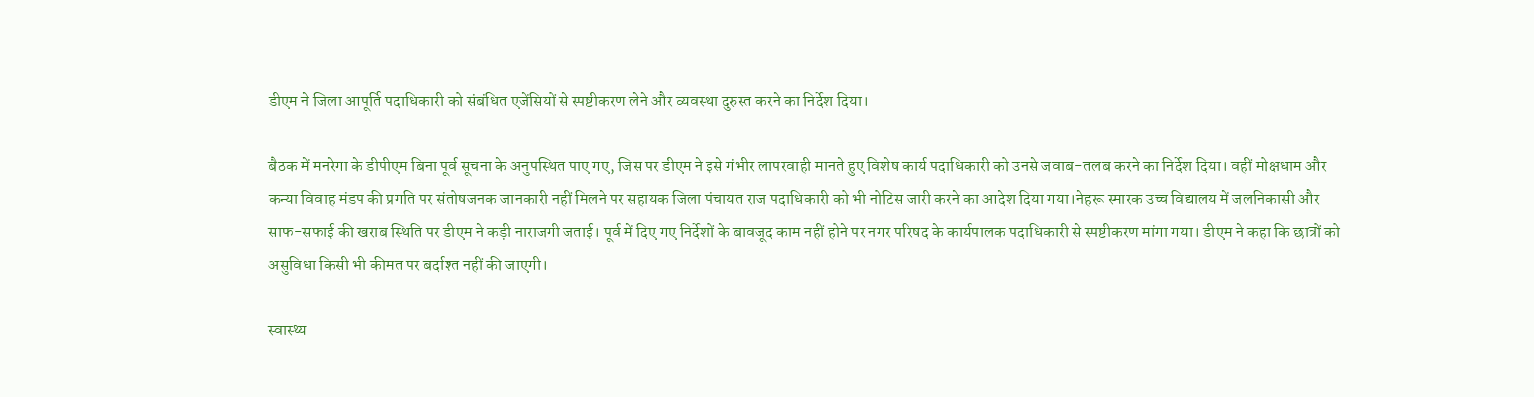डीएम ने जिला आपूर्ति पदाधिकारी को संबंधित एजेंसियों से स्पष्टीकरण लेने और व्यवस्था दुरुस्त करने का निर्देश दिया।

बैठक में मनरेगा के डीपीएम बिना पूर्व सूचना के अनुपस्थित पाए गए, जिस पर डीएम ने इसे गंभीर लापरवाही मानते हुए विशेष कार्य पदाधिकारी को उनसे जवाब-तलब करने का निर्देश दिया। वहीं मोक्षधाम और कन्या विवाह मंडप की प्रगति पर संतोषजनक जानकारी नहीं मिलने पर सहायक जिला पंचायत राज पदाधिकारी को भी नोटिस जारी करने का आदेश दिया गया।नेहरू स्मारक उच्च विद्यालय में जलनिकासी और साफ-सफाई की खराब स्थिति पर डीएम ने कड़ी नाराजगी जताई। पूर्व में दिए गए निर्देशों के बावजूद काम नहीं होने पर नगर परिषद के कार्यपालक पदाधिकारी से स्पष्टीकरण मांगा गया। डीएम ने कहा कि छात्रों को असुविधा किसी भी कीमत पर बर्दाश्त नहीं की जाएगी।

स्वास्थ्य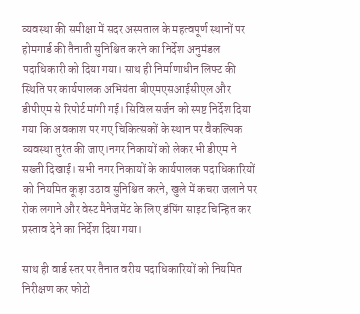व्यवस्था की समीक्षा में सदर अस्पताल के महत्वपूर्ण स्थानों पर होमगार्ड की तैनाती सुनिश्चित करने का निर्देश अनुमंडल पदाधिकारी को दिया गया। साथ ही निर्माणाधीन लिफ्ट की स्थिति पर कार्यपालक अभियंता बीएमएसआईसीएल और डीपीएम से रिपोर्ट मांगी गई। सिविल सर्जन को स्पष्ट निर्देश दिया गया कि अवकाश पर गए चिकित्सकों के स्थान पर वैकल्पिक व्यवस्था तुरंत की जाए।नगर निकायों को लेकर भी डीएम ने सख्ती दिखाई। सभी नगर निकायों के कार्यपालक पदाधिकारियों को नियमित कूड़ा उठाव सुनिश्चित करने, खुले में कचरा जलाने पर रोक लगाने और वेस्ट मैनेजमेंट के लिए डंपिंग साइट चिन्हित कर प्रस्ताव देने का निर्देश दिया गया।

साथ ही वार्ड स्तर पर तैनात वरीय पदाधिकारियों को नियमित निरीक्षण कर फोटो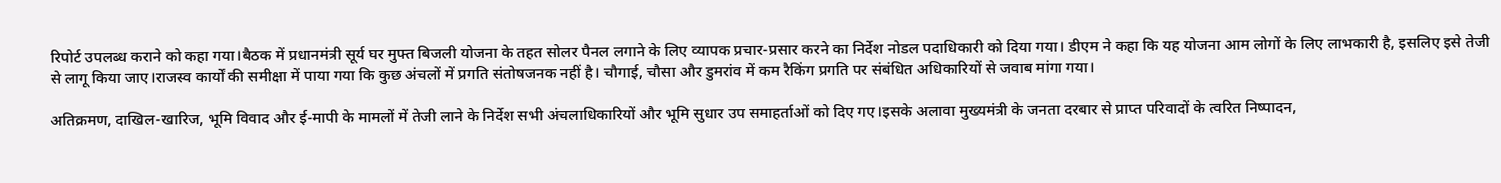रिपोर्ट उपलब्ध कराने को कहा गया।बैठक में प्रधानमंत्री सूर्य घर मुफ्त बिजली योजना के तहत सोलर पैनल लगाने के लिए व्यापक प्रचार-प्रसार करने का निर्देश नोडल पदाधिकारी को दिया गया। डीएम ने कहा कि यह योजना आम लोगों के लिए लाभकारी है, इसलिए इसे तेजी से लागू किया जाए।राजस्व कार्यों की समीक्षा में पाया गया कि कुछ अंचलों में प्रगति संतोषजनक नहीं है। चौगाई, चौसा और डुमरांव में कम रैकिंग प्रगति पर संबंधित अधिकारियों से जवाब मांगा गया।

अतिक्रमण, दाखिल-खारिज, भूमि विवाद और ई-मापी के मामलों में तेजी लाने के निर्देश सभी अंचलाधिकारियों और भूमि सुधार उप समाहर्ताओं को दिए गए।इसके अलावा मुख्यमंत्री के जनता दरबार से प्राप्त परिवादों के त्वरित निष्पादन,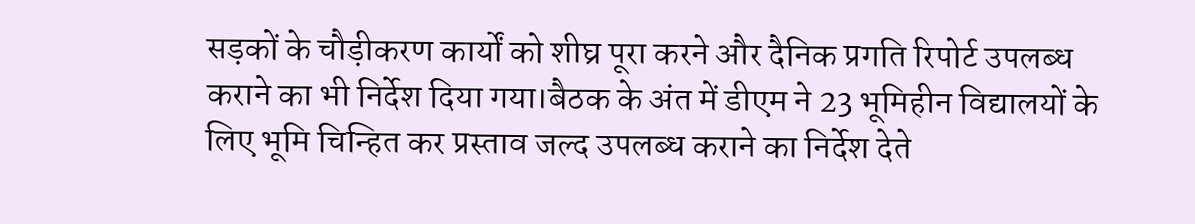सड़कों के चौड़ीकरण कार्यों को शीघ्र पूरा करने और दैनिक प्रगति रिपोर्ट उपलब्ध कराने का भी निर्देश दिया गया।बैठक के अंत में डीएम ने 23 भूमिहीन विद्यालयों के लिए भूमि चिन्हित कर प्रस्ताव जल्द उपलब्ध कराने का निर्देश देते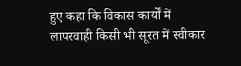हुए कहा कि विकास कार्यों में लापरवाही किसी भी सूरत में स्वीकार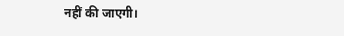नहीं की जाएगी।